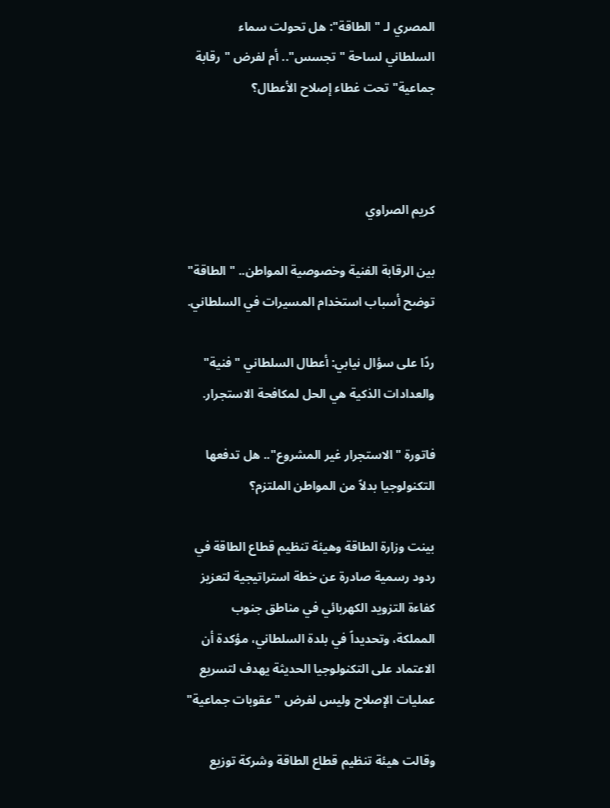المصري لـ "الطاقة": هل تحولت سماء السلطاني لساحة "تجسس".. أم لفرض "رقابة جماعية" تحت غطاء إصلاح الأعطال؟



كريم الصراوي

بين الرقابة الفنية وخصوصية المواطن.. "الطاقة" توضح أسباب استخدام المسيرات في السلطاني.

ردًا على سؤال نيابي: أعطال السلطاني "فنية" والعدادات الذكية هي الحل لمكافحة الاستجرار.

فاتورة "الاستجرار غير المشروع".. هل تدفعها التكنولوجيا بدلاً من المواطن الملتزم؟

بينت وزارة الطاقة وهيئة تنظيم قطاع الطاقة في ردود رسمية صادرة عن خطة استراتيجية لتعزيز كفاءة التزويد الكهربائي في مناطق جنوب المملكة، وتحديداً في بلدة السلطاني، مؤكدة أن الاعتماد على التكنولوجيا الحديثة يهدف لتسريع عمليات الإصلاح وليس لفرض "عقوبات جماعية"

وقالت هيئة تنظيم قطاع الطاقة وشركة توزيع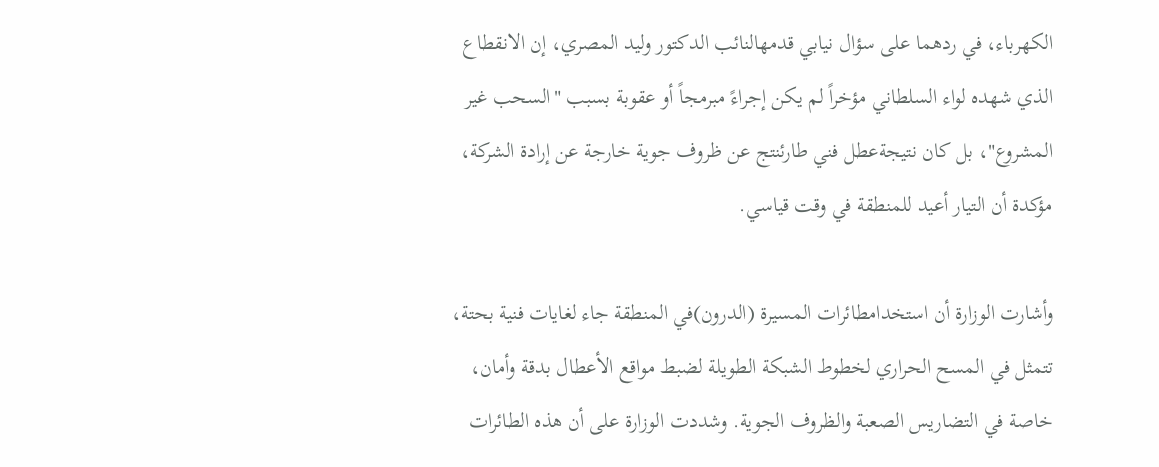الكهرباء، في ردهما على سؤال نيابي قدمهالنائب الدكتور وليد المصري، إن الانقطاع الذي شهده لواء السلطاني مؤخراً لم يكن إجراءً مبرمجاً أو عقوبة بسبب "السحب غير المشروع"، بل كان نتيجةعطل فني طارئنتج عن ظروف جوية خارجة عن إرادة الشركة، مؤكدة أن التيار أعيد للمنطقة في وقت قياسي.

وأشارت الوزارة أن استخدامطائرات المسيرة (الدرون)في المنطقة جاء لغايات فنية بحتة، تتمثل في المسح الحراري لخطوط الشبكة الطويلة لضبط مواقع الأعطال بدقة وأمان، خاصة في التضاريس الصعبة والظروف الجوية. وشددت الوزارة على أن هذه الطائرات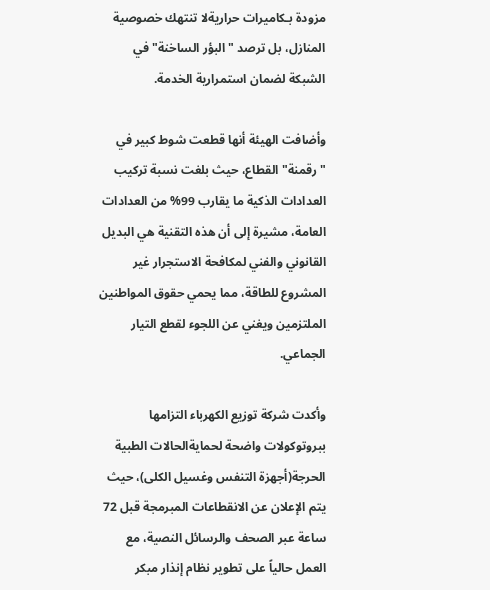مزودة بـكاميرات حراريةلا تنتهك خصوصية المنازل، بل ترصد "البؤر الساخنة" في الشبكة لضمان استمرارية الخدمة.

وأضافت الهيئة أنها قطعت شوط كبير في "رقمنة" القطاع، حيث بلغت نسبة تركيب العدادات الذكية ما يقارب 99% من العدادات العامة، مشيرة إلى أن هذه التقنية هي البديل القانوني والفني لمكافحة الاستجرار غير المشروع للطاقة، مما يحمي حقوق المواطنين الملتزمين ويغني عن اللجوء لقطع التيار الجماعي.

وأكدت شركة توزيع الكهرباء التزامها ببروتوكولات واضحة لحمايةالحالات الطبية الحرجة(أجهزة التنفس وغسيل الكلى)، حيث يتم الإعلان عن الانقطاعات المبرمجة قبل 72 ساعة عبر الصحف والرسائل النصية، مع العمل حالياً على تطوير نظام إنذار مبكر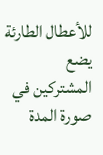للأعطال الطارئة يضع المشتركين في صورة المدة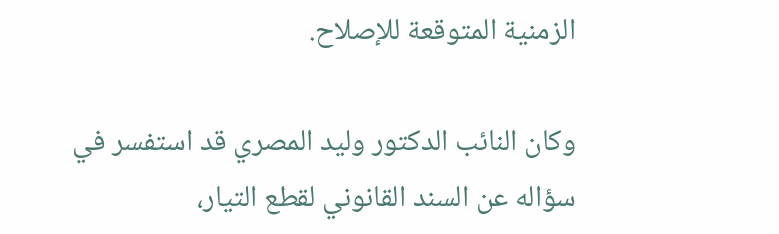الزمنية المتوقعة للإصلاح.

وكان النائب الدكتور وليد المصري قد استفسر في سؤاله عن السند القانوني لقطع التيار،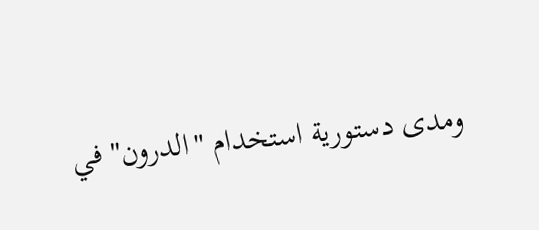ومدى دستورية استخدام "الدرون" في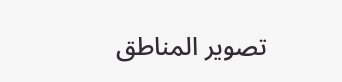تصوير المناطق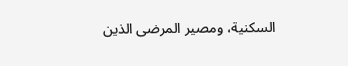السكنية، ومصير المرضى الذين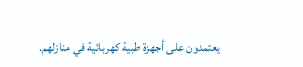يعتمدون على أجهزة طبية كهربائية في منازلهم.